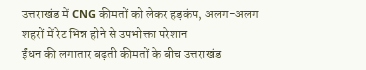उत्तराखंड में CNG कीमतों को लेकर हड़कंप, अलग-अलग शहरों में रेट भिन्न होने से उपभोक्ता परेशान
ईंधन की लगातार बढ़ती कीमतों के बीच उत्तराखंड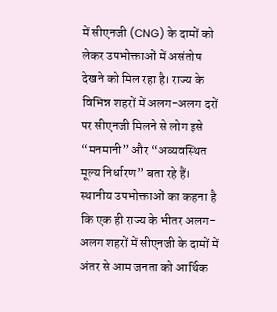में सीएनजी (CNG) के दामों को लेकर उपभोक्ताओं में असंतोष देखने को मिल रहा है। राज्य के विभिन्न शहरों में अलग-अलग दरों पर सीएनजी मिलने से लोग इसे “मनमानी” और “अव्यवस्थित मूल्य निर्धारण” बता रहे हैं।
स्थानीय उपभोक्ताओं का कहना है कि एक ही राज्य के भीतर अलग-अलग शहरों में सीएनजी के दामों में अंतर से आम जनता को आर्थिक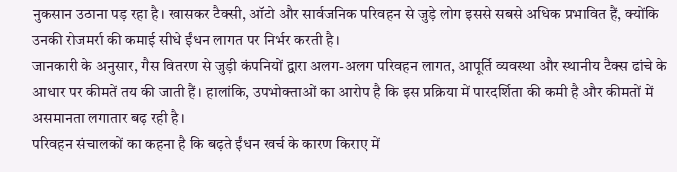नुकसान उठाना पड़ रहा है। खासकर टैक्सी, ऑटो और सार्वजनिक परिवहन से जुड़े लोग इससे सबसे अधिक प्रभावित हैं, क्योंकि उनकी रोजमर्रा की कमाई सीधे ईंधन लागत पर निर्भर करती है।
जानकारी के अनुसार, गैस वितरण से जुड़ी कंपनियों द्वारा अलग-अलग परिवहन लागत, आपूर्ति व्यवस्था और स्थानीय टैक्स ढांचे के आधार पर कीमतें तय की जाती हैं। हालांकि, उपभोक्ताओं का आरोप है कि इस प्रक्रिया में पारदर्शिता की कमी है और कीमतों में असमानता लगातार बढ़ रही है।
परिवहन संचालकों का कहना है कि बढ़ते ईंधन खर्च के कारण किराए में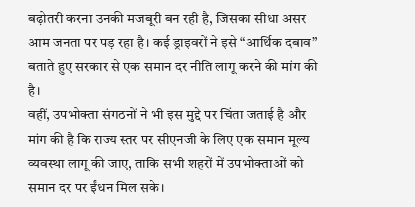बढ़ोतरी करना उनकी मजबूरी बन रही है, जिसका सीधा असर आम जनता पर पड़ रहा है। कई ड्राइवरों ने इसे “आर्थिक दबाव” बताते हुए सरकार से एक समान दर नीति लागू करने की मांग की है।
वहीं, उपभोक्ता संगठनों ने भी इस मुद्दे पर चिंता जताई है और मांग की है कि राज्य स्तर पर सीएनजी के लिए एक समान मूल्य व्यवस्था लागू की जाए, ताकि सभी शहरों में उपभोक्ताओं को समान दर पर ईंधन मिल सके।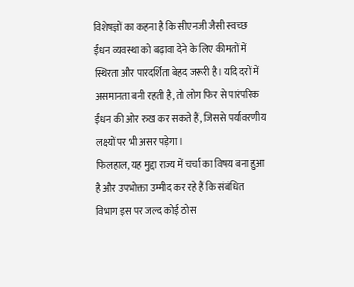विशेषज्ञों का कहना है कि सीएनजी जैसी स्वच्छ ईंधन व्यवस्था को बढ़ावा देने के लिए कीमतों में स्थिरता और पारदर्शिता बेहद जरूरी है। यदि दरों में असमानता बनी रहती है, तो लोग फिर से पारंपरिक ईंधन की ओर रुख कर सकते हैं, जिससे पर्यावरणीय लक्ष्यों पर भी असर पड़ेगा।
फिलहाल, यह मुद्दा राज्य में चर्चा का विषय बना हुआ है और उपभोक्ता उम्मीद कर रहे हैं कि संबंधित विभाग इस पर जल्द कोई ठोस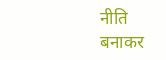नीति बनाकर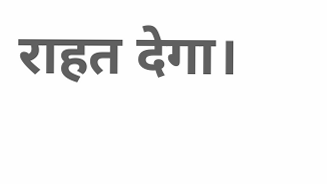राहत देगा।